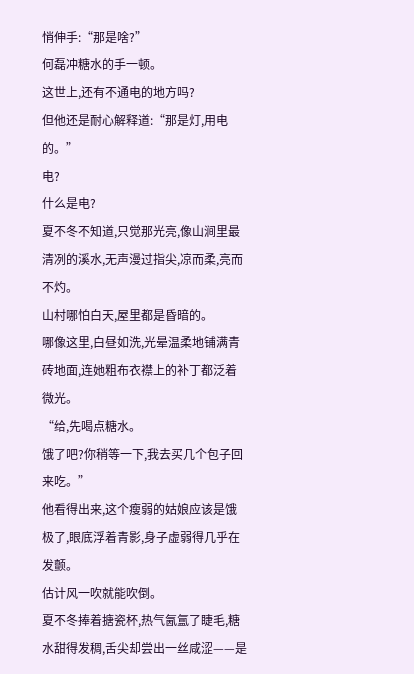悄伸手:“那是啥?”
何磊冲糖水的手一顿。
这世上,还有不通电的地方吗?
但他还是耐心解释道:“那是灯,用电的。”
电?
什么是电?
夏不冬不知道,只觉那光亮,像山涧里最清冽的溪水,无声漫过指尖,凉而柔,亮而不灼。
山村哪怕白天,屋里都是昏暗的。
哪像这里,白昼如洗,光晕温柔地铺满青砖地面,连她粗布衣襟上的补丁都泛着微光。
“给,先喝点糖水。
饿了吧?你稍等一下,我去买几个包子回来吃。”
他看得出来,这个瘦弱的姑娘应该是饿极了,眼底浮着青影,身子虚弱得几乎在发颤。
估计风一吹就能吹倒。
夏不冬捧着搪瓷杯,热气氤氲了睫毛,糖水甜得发稠,舌尖却尝出一丝咸涩——是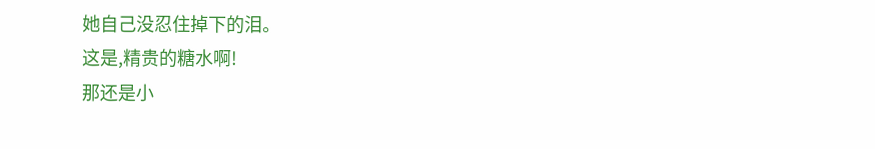她自己没忍住掉下的泪。
这是,精贵的糖水啊!
那还是小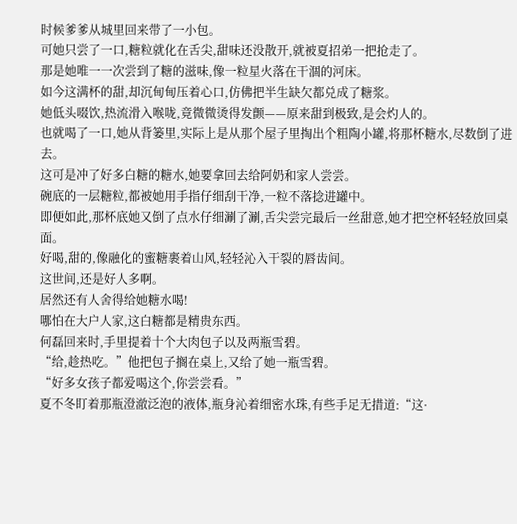时候爹爹从城里回来带了一小包。
可她只尝了一口,糖粒就化在舌尖,甜味还没散开,就被夏招弟一把抢走了。
那是她唯一一次尝到了糖的滋味,像一粒星火落在干涸的河床。
如今这满杯的甜,却沉甸甸压着心口,仿佛把半生缺欠都兑成了糖浆。
她低头啜饮,热流滑入喉咙,竟微微烫得发颤——原来甜到极致,是会灼人的。
也就喝了一口,她从背篓里,实际上是从那个屋子里掏出个粗陶小罐,将那杯糖水,尽数倒了进去。
这可是冲了好多白糖的糖水,她要拿回去给阿奶和家人尝尝。
碗底的一层糖粒,都被她用手指仔细刮干净,一粒不落捻进罐中。
即便如此,那杯底她又倒了点水仔细涮了涮,舌尖尝完最后一丝甜意,她才把空杯轻轻放回桌面。
好喝,甜的,像融化的蜜糖裹着山风,轻轻沁入干裂的唇齿间。
这世间,还是好人多啊。
居然还有人舍得给她糖水喝!
哪怕在大户人家,这白糖都是精贵东西。
何磊回来时,手里提着十个大肉包子以及两瓶雪碧。
“给,趁热吃。”他把包子搁在桌上,又给了她一瓶雪碧。
“好多女孩子都爱喝这个,你尝尝看。”
夏不冬盯着那瓶澄澈泛泡的液体,瓶身沁着细密水珠,有些手足无措道:“这·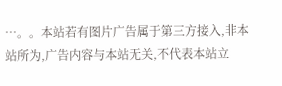…。。本站若有图片广告属于第三方接入,非本站所为,广告内容与本站无关,不代表本站立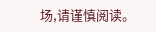场,请谨慎阅读。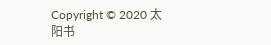Copyright © 2020 太阳书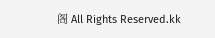阁 All Rights Reserved.kk